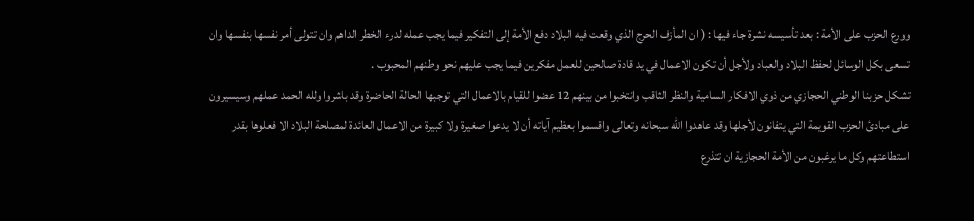وورع الحزب على الأمة : بعد تأسيسه نشرة جاء فيها : ( ان المأزف الحرج الذي وقعت فيه البلاد دفع الأمة إلى التفكير فيما يجب عمله لدرء الخطر الداهم وان تتولى أمر نفسها بنفسها وان تسعى بكل الوسائل لحفظ البلاد والعباد ولأجل أن تكون الاعمال في يد قادة صالحين للعمل مفكرين فيما يجب عليهم نحو وطنهم المحبوب .
تشكل حزبنا الوطني الحجازي من ذوي الافكار السامية والنظر الثاقب وانتخبوا من بينهم 12 عضوا للقيام بالاعمال التي توجبها الحالة الحاضرة وقد باشروا ولله الحمد عملهم وسيسيرون على مبادئ الحزب القويمة التي يتفانون لأجلها وقد عاهدوا الله سبحانه وتعالى واقسموا بعظيم آياته أن لا يدعوا صغيرة ولا كبيرة من الاعمال العائدة لمصلحة البلاد الا فعلوها بقدر استطاعتهم وكل ما يرغبون من الأمة الحجازية ان تتذرع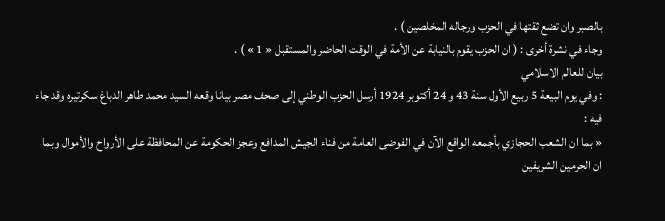بالصبر وان تضع ثقتها في الحزب ورجاله المخلصين ) .
وجاء في نشرة أخرى : ( ان الحزب يقوم بالنيابة عن الأمة في الوقت الحاضر والمستقبل « 1 » ) .
بيان للعالم الاسلامي
: وفي يوم البيعة 5 ربيع الأول سنة 43 و 24 أكتوبر 1924 أرسل الحزب الوطني إلى صحف مصر بيانا وقعه السيد محمد طاهر الدباغ سكرتيره وقد جاء فيه :
« بما ان الشعب الحجازي بأجمعه الواقع الآن في الفوضى العامة من فناء الجيش المدافع وعجز الحكومة عن المحافظة على الأرواح والأموال وبما ان الحرمين الشريفين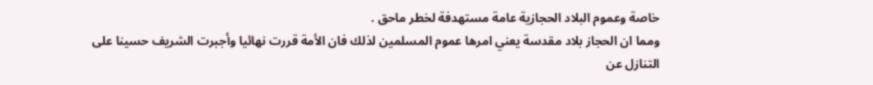خاصة وعموم البلاد الحجازية عامة مستهدفة لخطر ماحق .
ومما ان الحجاز بلاد مقدسة يعني امرها عموم المسلمين لذلك فان الأمة قررت نهائيا وأجبرت الشريف حسينا على التنازل عن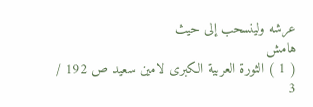عرشه ولينسحب إلى حيث
هامش
( 1 ) الثورة العربية الكبرى لامين سعيد ص 192 / 3